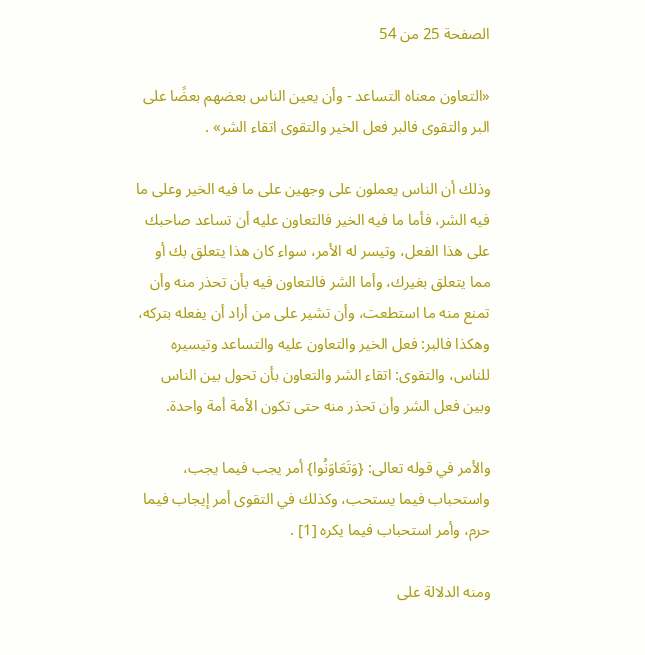الصفحة 25 من 54

«التعاون معناه التساعد - وأن يعين الناس بعضهم بعضًا على البر والتقوى فالبر فعل الخير والتقوى اتقاء الشر» .

وذلك أن الناس يعملون على وجهين على ما فيه الخير وعلى ما فيه الشر، فأما ما فيه الخير فالتعاون عليه أن تساعد صاحبك على هذا الفعل، وتيسر له الأمر، سواء كان هذا يتعلق بك أو مما يتعلق بغيرك، وأما الشر فالتعاون فيه بأن تحذر منه وأن تمنع منه ما استطعت، وأن تشير على من أراد أن يفعله بتركه، وهكذا فالبر: فعل الخير والتعاون عليه والتساعد وتيسيره للناس، والتقوى: اتقاء الشر والتعاون بأن تحول بين الناس وبين فعل الشر وأن تحذر منه حتى تكون الأمة أمة واحدة.

والأمر في قوله تعالى: {وَتَعَاوَنُوا} أمر يجب فيما يجب، واستحباب فيما يستحب، وكذلك في التقوى أمر إيجاب فيما حرم، وأمر استحباب فيما يكره [1] .

ومنه الدلالة على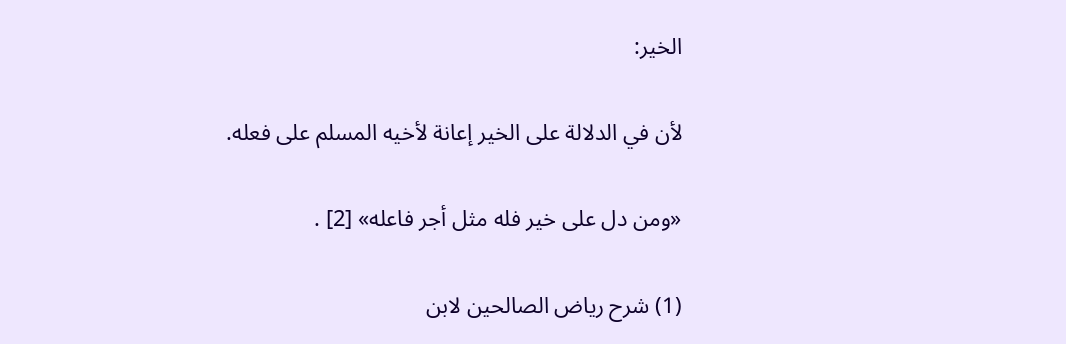الخير:

لأن في الدلالة على الخير إعانة لأخيه المسلم على فعله.

«ومن دل على خير فله مثل أجر فاعله» [2] .

(1) شرح رياض الصالحين لابن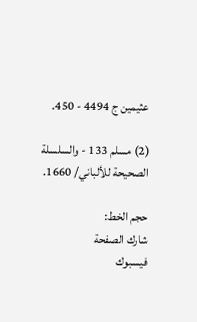عثيمين ج 4494 - 450.

(2) مسلم 133 - والسلسلة الصحيحة للألباني/ 1660.

حجم الخط:
شارك الصفحة
فيسبوك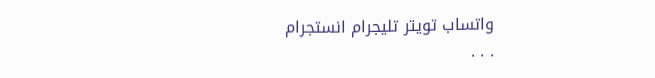واتساب تويتر تليجرام انستجرام
. . .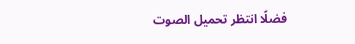فضلًا انتظر تحميل الصوت